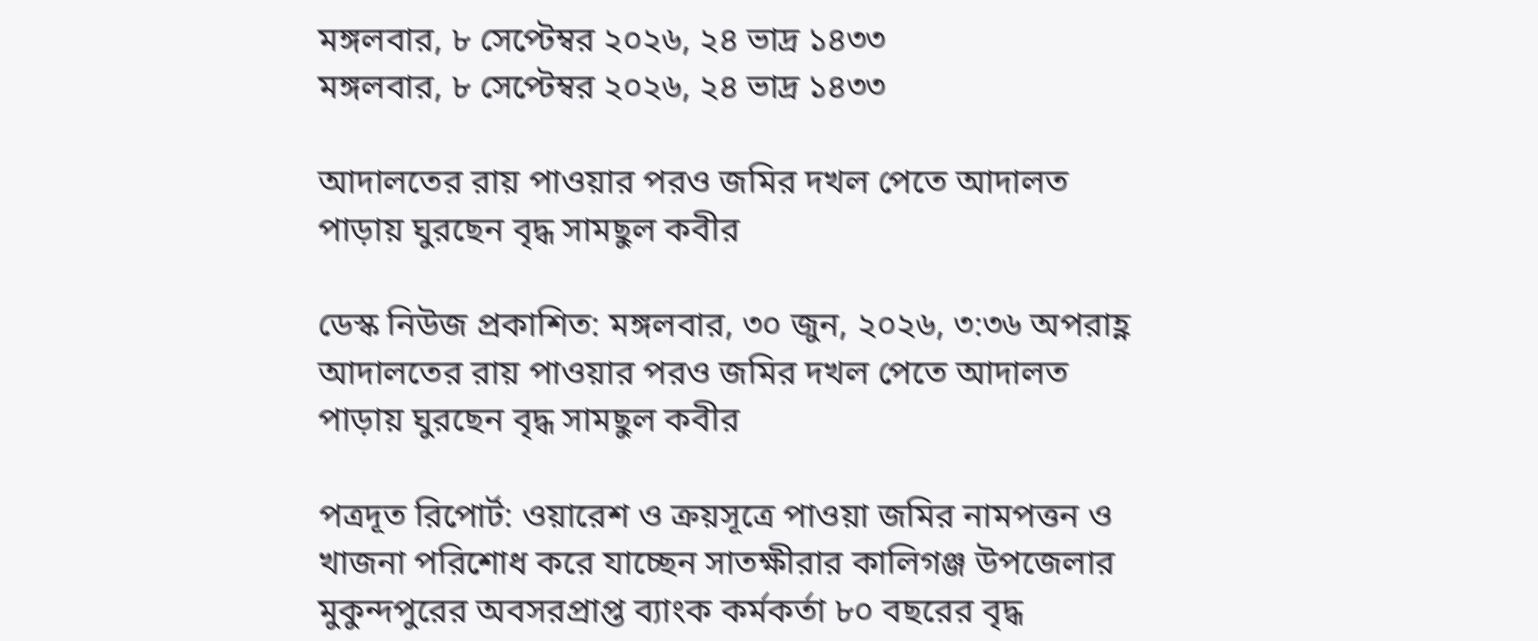মঙ্গলবার, ৮ সেপ্টেম্বর ২০২৬, ২৪ ভাদ্র ১৪৩৩
মঙ্গলবার, ৮ সেপ্টেম্বর ২০২৬, ২৪ ভাদ্র ১৪৩৩

আদালতের রায় পাওয়ার পরও জমির দখল পেতে আদালত পাড়ায় ঘুরছেন বৃদ্ধ সামছুল কবীর

ডেস্ক নিউজ প্রকাশিত: মঙ্গলবার, ৩০ জুন, ২০২৬, ৩:৩৬ অপরাহ্ণ
আদালতের রায় পাওয়ার পরও জমির দখল পেতে আদালত পাড়ায় ঘুরছেন বৃদ্ধ সামছুল কবীর

পত্রদূত রিপোর্ট: ওয়ারেশ ও ক্রয়সূত্রে পাওয়া জমির নামপত্তন ও খাজনা পরিশোধ করে যাচ্ছেন সাতক্ষীরার কালিগঞ্জ উপজেলার মুকুন্দপুরের অবসরপ্রাপ্ত ব্যাংক কর্মকর্তা ৮০ বছরের বৃদ্ধ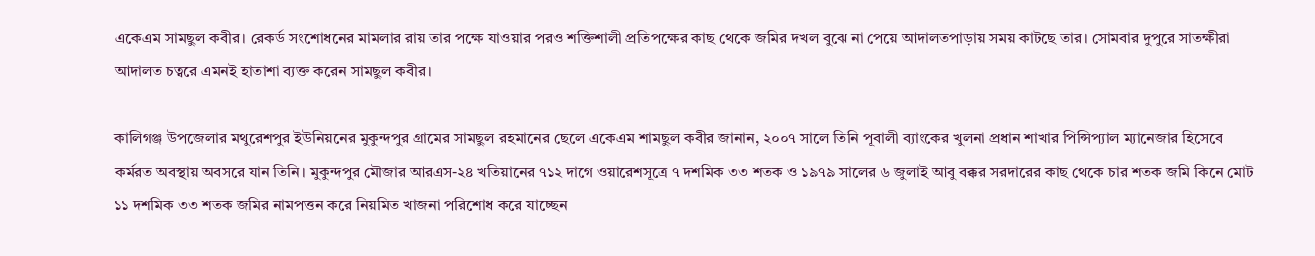একেএম সামছুল কবীর। রেকর্ড সংশোধনের মামলার রায় তার পক্ষে যাওয়ার পরও শক্তিশালী প্রতিপক্ষের কাছ থেকে জমির দখল বুঝে না পেয়ে আদালতপাড়ায় সময় কাটছে তার। সোমবার দুপুরে সাতক্ষীরা আদালত চত্বরে এমনই হাতাশা ব্যক্ত করেন সামছুল কবীর।

কালিগঞ্জ উপজেলার মথুরেশপুর ইউনিয়নের মুকুন্দপুর গ্রামের সামছুল রহমানের ছেলে একেএম শামছুল কবীর জানান, ২০০৭ সালে তিনি পূবালী ব্যাংকের খুলনা প্রধান শাখার পিন্সিপ্যাল ম্যানেজার হিসেবে কর্মরত অবস্থায় অবসরে যান তিনি। মুকুন্দপুর মৌজার আরএস-২৪ খতিয়ানের ৭১২ দাগে ওয়ারেশসূত্রে ৭ দশমিক ৩৩ শতক ও ১৯৭৯ সালের ৬ জুলাই আবু বক্কর সরদারের কাছ থেকে চার শতক জমি কিনে মোট ১১ দশমিক ৩৩ শতক জমির নামপত্তন করে নিয়মিত খাজনা পরিশোধ করে যাচ্ছেন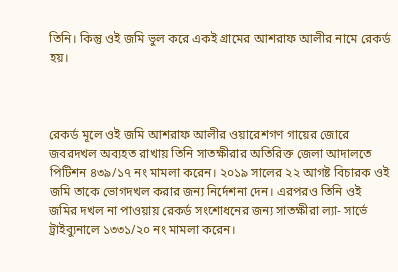তিনি। কিন্তু ওই জমি ভুল করে একই গ্রামের আশরাফ আলীর নামে রেকর্ড হয়।



রেকর্ড মূলে ওই জমি আশরাফ আলীর ওয়ারেশগণ গায়ের জোরে জবরদখল অব্যহত রাখায় তিনি সাতক্ষীরার অতিরিক্ত জেলা আদালতে পিটিশন ৪৩৯/১৭ নং মামলা করেন। ২০১৯ সালের ২২ আগষ্ট বিচারক ওই জমি তাকে ভোগদখল করার জন্য নির্দেশনা দেন। এরপরও তিনি ওই জমির দখল না পাওয়ায় রেকর্ড সংশোধনের জন্য সাতক্ষীরা ল্যা- সার্ভে ট্রাইব্যুনালে ১৩৩১/২০ নং মামলা করেন।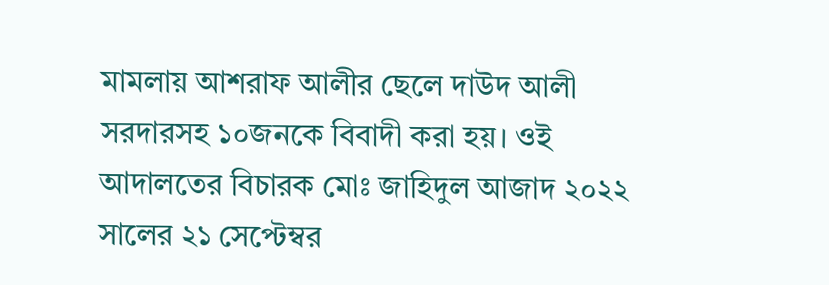মামলায় আশরাফ আলীর ছেলে দাউদ আলী সরদারসহ ১০জনকে বিবাদী করা হয়। ওই আদালতের বিচারক মোঃ জাহিদুল আজাদ ২০২২ সালের ২১ সেপ্টেম্বর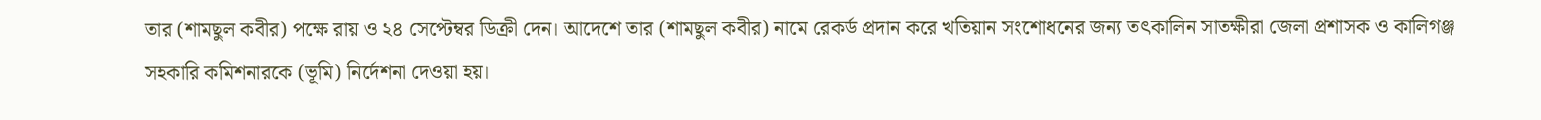তার (শামছুল কবীর) পক্ষে রায় ও ২৪ সেপ্টেম্বর ডিক্রী দেন। আদেশে তার (শামছুল কবীর) নামে রেকর্ড প্রদান করে খতিয়ান সংশোধনের জন্য তৎকালিন সাতক্ষীরা জেলা প্রশাসক ও কালিগঞ্জ সহকারি কমিশনারকে (ভূমি) নির্দেশনা দেওয়া হয়।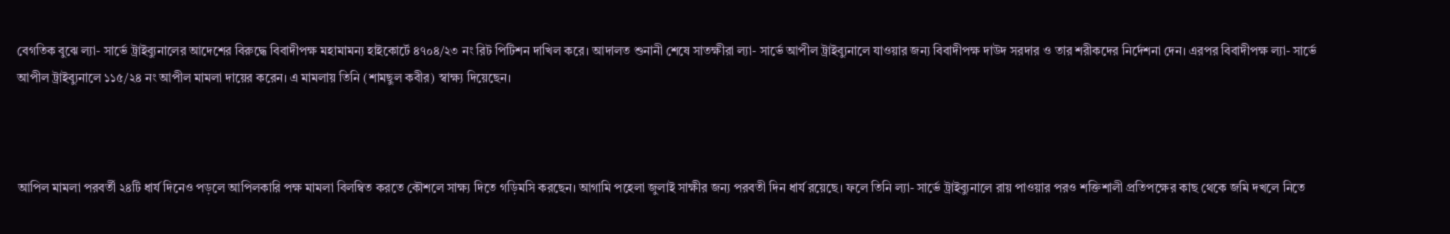বেগতিক বুঝে ল্যা- সার্ভে ট্রাইব্যুনালের আদেশের বিরুদ্ধে বিবাদীপক্ষ মহামামন্য হাইকোর্টে ৪৭০৪/২৩ নং রিট পিটিশন দাখিল করে। আদালত শুনানী শেষে সাতক্ষীরা ল্যা- সার্ভে আপীল ট্রাইব্যুনালে যাওয়ার জন্য বিবাদীপক্ষ দাউদ সরদার ও তার শরীকদের নির্দেশনা দেন। এরপর বিবাদীপক্ষ ল্যা- সার্ভে আপীল ট্রাইব্যুনালে ১১৫/২৪ নং আপীল মামলা দায়ের করেন। এ মামলায় তিনি (শামছুল কবীর) স্বাক্ষ্য দিয়েছেন।



আপিল মামলা পরবর্তী ২৪টি ধার্য দিনেও পড়লে আপিলকারি পক্ষ মামলা বিলম্বিত করতে কৌশলে সাক্ষ্য দিতে গড়িমসি করছেন। আগামি পহেলা জুলাই সাক্ষীর জন্য পরবতী দিন ধার্য রয়েছে। ফলে তিনি ল্যা- সার্ভে ট্রাইব্যুনালে রায় পাওয়ার পরও শক্তিশালী প্রতিপক্ষের কাছ থেকে জমি দখলে নিতে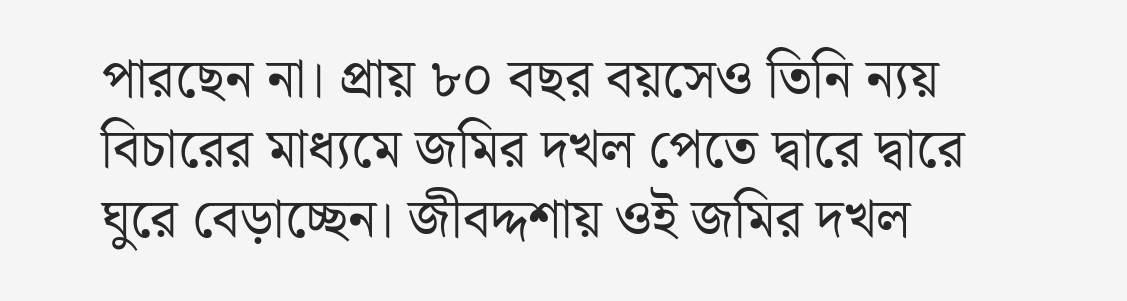পারছেন না। প্রায় ৮০ বছর বয়সেও তিনি ন্যয় বিচারের মাধ্যমে জমির দখল পেতে দ্বারে দ্বারে ঘুরে বেড়াচ্ছেন। জীবদ্দশায় ওই জমির দখল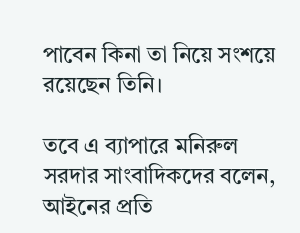পাবেন কিনা তা নিয়ে সংশয়ে রয়েছেন তিনি।

তবে এ ব্যাপারে মনিরুল সরদার সাংবাদিকদের বলেন, আইনের প্রতি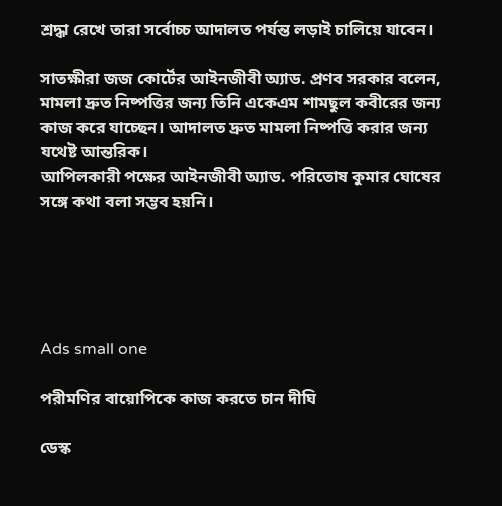শ্রদ্ধা রেখে তারা সর্বোচ্চ আদালত পর্যন্ত লড়াই চালিয়ে যাবেন।

সাতক্ষীরা জজ কোর্টের আইনজীবী অ্যাড. প্রণব সরকার বলেন, মামলা দ্রুত নিষ্পত্তির জন্য তিনি একেএম শামছুল কবীরের জন্য কাজ করে যাচ্ছেন। আদালত দ্রুত মামলা নিষ্পত্তি করার জন্য যথেষ্ট আন্তরিক।
আপিলকারী পক্ষের আইনজীবী অ্যাড. পরিতোষ কুমার ঘোষের সঙ্গে কথা বলা সম্ভব হয়নি।





Ads small one

পরীমণির বায়োপিকে কাজ করতে চান দীঘি

ডেস্ক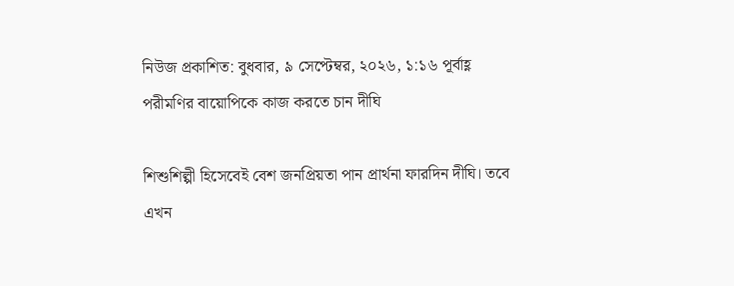নিউজ প্রকাশিত: বুধবার, ৯ সেপ্টেম্বর, ২০২৬, ১:১৬ পূর্বাহ্ণ
পরীমণির বায়োপিকে কাজ করতে চান দীঘি

শিশুশিল্পী হিসেবেই বেশ জনপ্রিয়তা পান প্রার্থনা ফারদিন দীঘি। তবে এখন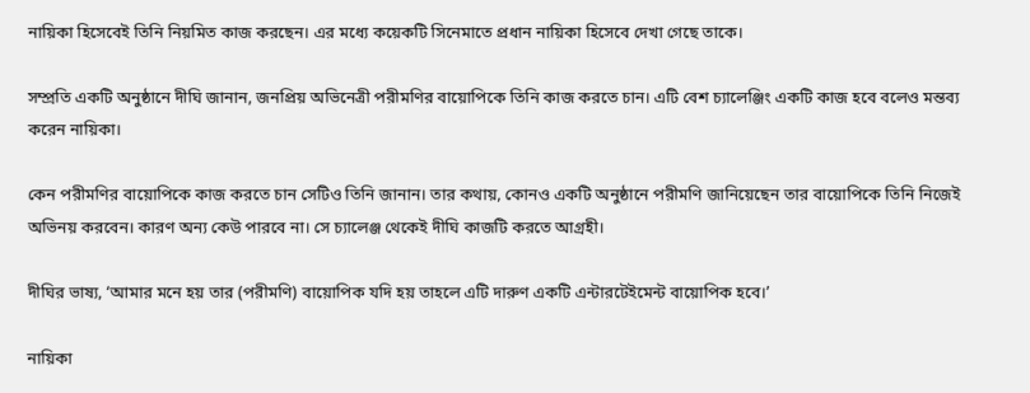নায়িকা হিসেবেই তিনি নিয়মিত কাজ করছেন। এর মধ্যে কয়েকটি সিনেমাতে প্রধান নায়িকা হিসেবে দেখা গেছে তাকে।

সম্প্রতি একটি অনুষ্ঠানে দীঘি জানান, জনপ্রিয় অভিনেত্রী পরীমণির বায়োপিকে তিনি কাজ করতে চান। এটি বেশ চ্যালেঞ্জিং একটি কাজ হবে বলেও মন্তব্য করেন নায়িকা।

কেন পরীমণির বায়োপিকে কাজ করতে চান সেটিও তিনি জানান। তার কথায়, কোনও একটি অনুষ্ঠানে পরীমণি জানিয়েছেন তার বায়োপিকে তিনি নিজেই অভিনয় করবেন। কারণ অন্য কেউ পারবে না। সে চ্যালেঞ্জ থেকেই দীঘি কাজটি করতে আগ্রহী।

দীঘির ভাষ্য, ‘আমার মনে হয় তার (পরীমণি) বায়োপিক যদি হয় তাহলে এটি দারুণ একটি এন্টারটেইমেন্ট বায়োপিক হবে।’

নায়িকা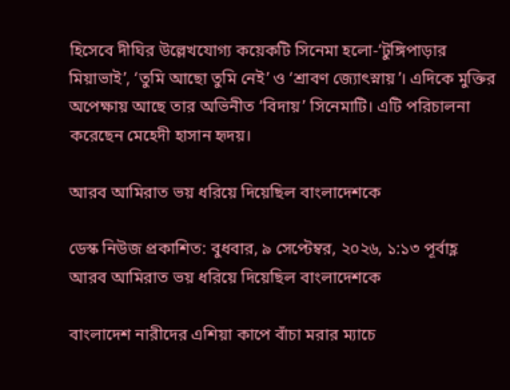হিসেবে দীঘির উল্লেখযোগ্য কয়েকটি সিনেমা হলো-‘টুঙ্গিপাড়ার মিয়াভাই’, ‘তুমি আছো তুমি নেই’ ও ‘শ্রাবণ জ্যোৎস্নায়’। এদিকে মুক্তির অপেক্ষায় আছে তার অভিনীত ‘বিদায়’ সিনেমাটি। এটি পরিচালনা করেছেন মেহেদী হাসান হৃদয়।

আরব আমিরাত ভয় ধরিয়ে দিয়েছিল বাংলাদেশকে

ডেস্ক নিউজ প্রকাশিত: বুধবার, ৯ সেপ্টেম্বর, ২০২৬, ১:১৩ পূর্বাহ্ণ
আরব আমিরাত ভয় ধরিয়ে দিয়েছিল বাংলাদেশকে

বাংলাদেশ নারীদের এশিয়া কাপে বাঁচা মরার ম্যাচে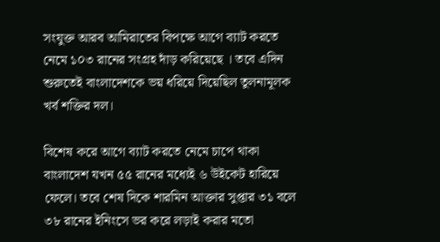সংযুক্ত আরব আমিরাতের বিপক্ষে আগে ব্যাট করতে নেমে ১০৩ রানের সংগ্রহ দাঁড় করিয়েছে । তবে এদিন শুরুতেই বাংলাদেশকে ভয় ধরিয়ে দিয়েছিল তুলনামূলক খর্ব শক্তির দল।

বিশেষ করে আগে ব্যাট করতে নেমে চাপে থাকা বাংলাদেশ যখন ৫৫ রানের মধ্যেই ৬ উইকেট হারিয়ে ফেলে। তবে শেষ দিকে শারমিন আক্তার সুপ্তার ৩১ বলে ৩৮ রানের ইনিংসে ভর করে লড়াই করার মতো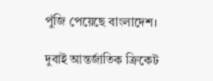পুঁজি পেয়েছে বাংলাদেশ।

দুবাই আন্তর্জাতিক ক্রিকেট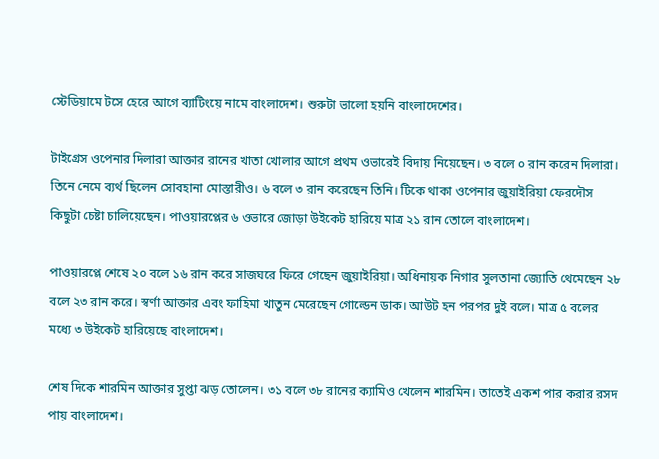স্টেডিয়ামে টসে হেরে আগে ব্যাটিংয়ে নামে বাংলাদেশ। শুরুটা ভালো হয়নি বাংলাদেশের।

টাইগ্রেস ওপেনার দিলারা আক্তার রানের খাতা খোলার আগে প্রথম ওভারেই বিদায় নিয়েছেন। ৩ বলে ০ রান করেন দিলারা। তিনে নেমে ব্যর্থ ছিলেন সোবহানা মোস্তারীও। ৬ বলে ৩ রান করেছেন তিনি। টিকে থাকা ওপেনার জুয়াইরিয়া ফেরদৌস কিছুটা চেষ্টা চালিয়েছেন। পাওয়ারপ্লের ৬ ওভারে জোড়া উইকেট হারিয়ে মাত্র ২১ রান তোলে বাংলাদেশ।

পাওয়ারপ্লে শেষে ২০ বলে ১৬ রান করে সাজঘরে ফিরে গেছেন জুয়াইরিয়া। অধিনায়ক নিগার সুলতানা জ্যোতি থেমেছেন ২৮ বলে ২৩ রান করে। স্বর্ণা আক্তার এবং ফাহিমা খাতুন মেরেছেন গোল্ডেন ডাক। আউট হন পরপর দুই বলে। মাত্র ৫ বলের মধ্যে ৩ উইকেট হারিয়েছে বাংলাদেশ।

শেষ দিকে শারমিন আক্তার সুপ্তা ঝড় তোলেন। ৩১ বলে ৩৮ রানের ক্যামিও খেলেন শারমিন। তাতেই একশ পার করার রসদ পায় বাংলাদেশ।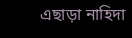এছাড়া নাহিদা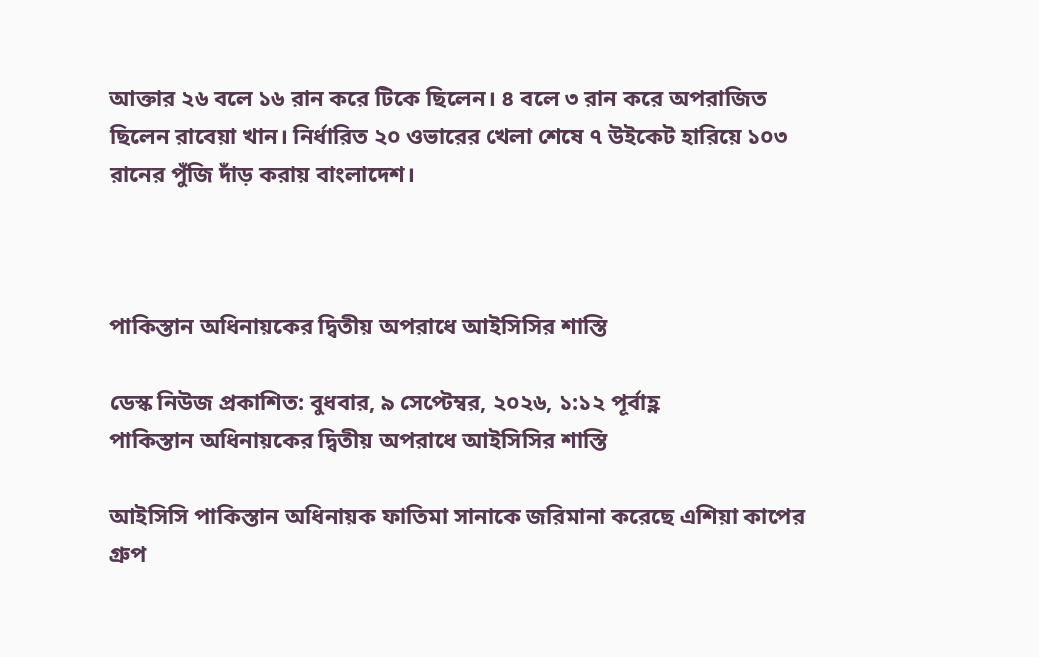আক্তার ২৬ বলে ১৬ রান করে টিকে ছিলেন। ৪ বলে ৩ রান করে অপরাজিত ছিলেন রাবেয়া খান। নির্ধারিত ২০ ওভারের খেলা শেষে ৭ উইকেট হারিয়ে ১০৩ রানের পুঁজি দাঁড় করায় বাংলাদেশ।



পাকিস্তান অধিনায়কের দ্বিতীয় অপরাধে আইসিসির শাস্তি

ডেস্ক নিউজ প্রকাশিত: বুধবার, ৯ সেপ্টেম্বর, ২০২৬, ১:১২ পূর্বাহ্ণ
পাকিস্তান অধিনায়কের দ্বিতীয় অপরাধে আইসিসির শাস্তি

আইসিসি পাকিস্তান অধিনায়ক ফাতিমা সানাকে জরিমানা করেছে এশিয়া কাপের গ্রুপ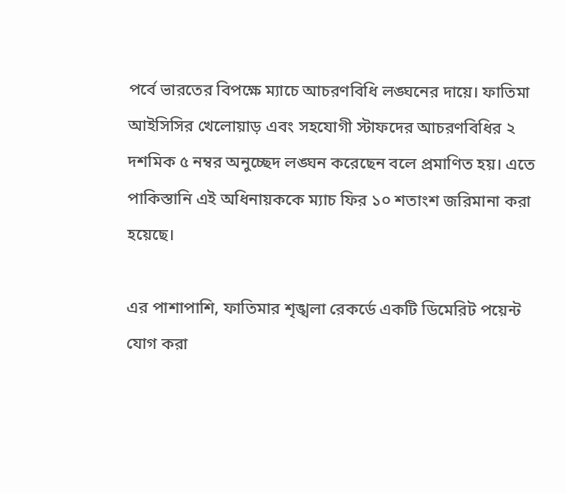পর্বে ভারতের বিপক্ষে ম্যাচে আচরণবিধি লঙ্ঘনের দায়ে। ফাতিমা আইসিসির খেলোয়াড় এবং সহযোগী স্টাফদের আচরণবিধির ২ দশমিক ৫ নম্বর অনুচ্ছেদ লঙ্ঘন করেছেন বলে প্রমাণিত হয়। এতে পাকিস্তানি এই অধিনায়ককে ম্যাচ ফির ১০ শতাংশ জরিমানা করা হয়েছে।

এর পাশাপাশি, ফাতিমার শৃঙ্খলা রেকর্ডে একটি ডিমেরিট পয়েন্ট যোগ করা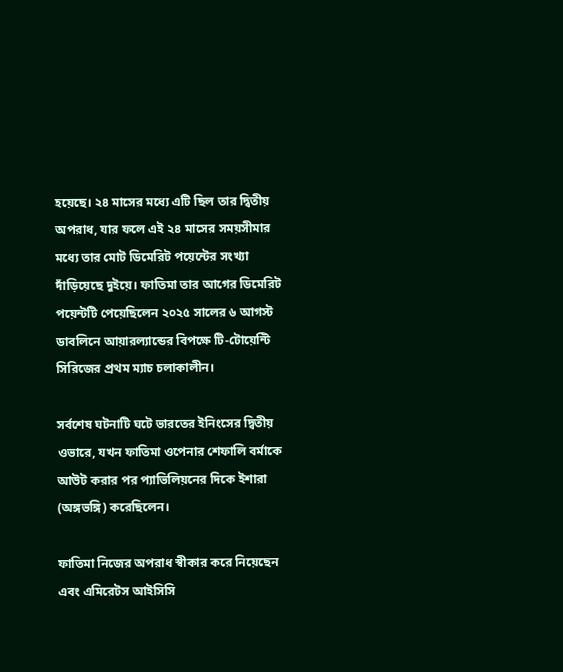হয়েছে। ২৪ মাসের মধ্যে এটি ছিল তার দ্বিতীয় অপরাধ, যার ফলে এই ২৪ মাসের সময়সীমার মধ্যে তার মোট ডিমেরিট পয়েন্টের সংখ্যা দাঁড়িয়েছে দুইয়ে। ফাতিমা তার আগের ডিমেরিট পয়েন্টটি পেয়েছিলেন ২০২৫ সালের ৬ আগস্ট ডাবলিনে আয়ারল্যান্ডের বিপক্ষে টি-টোয়েন্টি সিরিজের প্রথম ম্যাচ চলাকালীন।

সর্বশেষ ঘটনাটি ঘটে ভারতের ইনিংসের দ্বিতীয় ওভারে, যখন ফাতিমা ওপেনার শেফালি বর্মাকে আউট করার পর প্যাভিলিয়নের দিকে ইশারা (অঙ্গভঙ্গি) করেছিলেন।

ফাতিমা নিজের অপরাধ স্বীকার করে নিয়েছেন এবং এমিরেটস আইসিসি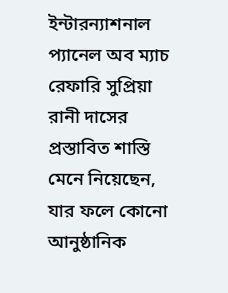ইন্টারন্যাশনাল প্যানেল অব ম্যাচ রেফারি সুপ্রিয়া রানী দাসের প্রস্তাবিত শাস্তি মেনে নিয়েছেন, যার ফলে কোনো আনুষ্ঠানিক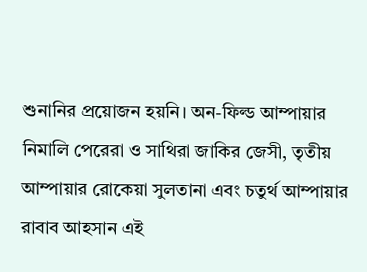শুনানির প্রয়োজন হয়নি। অন-ফিল্ড আম্পায়ার নিমালি পেরেরা ও সাথিরা জাকির জেসী, তৃতীয় আম্পায়ার রোকেয়া সুলতানা এবং চতুর্থ আম্পায়ার রাবাব আহসান এই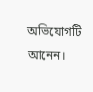অভিযোগটি আনেন।